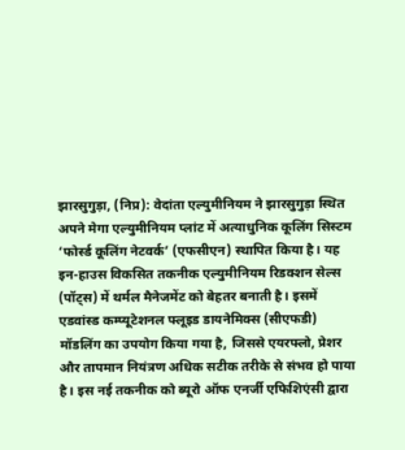झारसुगुड़ा, (निप्र): वेदांता एल्युमीनियम ने झारसुगुड़ा स्थित अपने मेगा एल्युमीनियम प्लांट में अत्याधुनिक कूलिंग सिस्टम ‘फोर्स्ड कूलिंग नेटवर्क’ (एफसीएन) स्थापित किया है। यह इन-हाउस विकसित तकनीक एल्युमीनियम रिडक्शन सेल्स (पॉट्स) में थर्मल मैनेजमेंट को बेहतर बनाती है। इसमें एडवांस्ड कम्प्यूटेशनल फ्लूइड डायनेमिक्स (सीएफडी) मॉडलिंग का उपयोग किया गया है, जिससे एयरफ्लो, प्रेशर और तापमान नियंत्रण अधिक सटीक तरीके से संभव हो पाया है। इस नई तकनीक को ब्यूरो ऑफ एनर्जी एफिशिएंसी द्वारा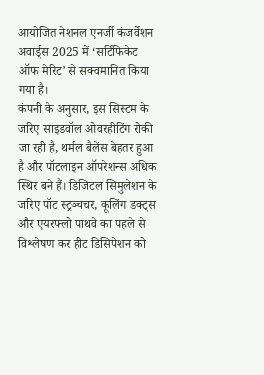आयोजित नेशनल एनर्जी कंजर्वेशन अवार्ड्स 2025 में ‘सर्टिफिकेट ऑफ मेरिट’ से सक्वमानित किया गया है।
कंपनी के अनुसार, इस सिस्टम के जरिए साइडवॉल ओवरहीटिंग रोकी जा रही है, थर्मल बैलेंस बेहतर हुआ है और पॉटलाइन ऑपरेशन्स अधिक स्थिर बने हैं। डिजिटल सिमुलेशन के जरिए पॉट स्ट्रञ्चचर, कूलिंग डक्ट्स और एयरफ्लो पाथवे का पहले से विश्लेषण कर हीट डिसिपेशन को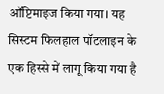ऑप्टिमाइज किया गया। यह सिस्टम फिलहाल पॉटलाइन के एक हिस्से में लागू किया गया है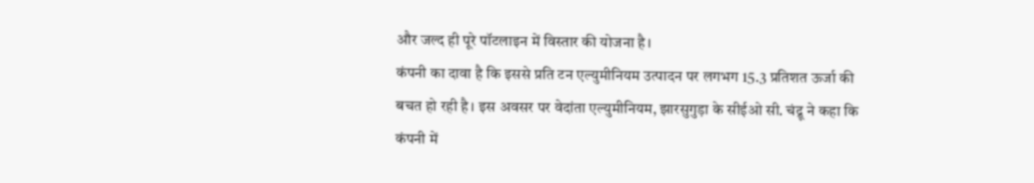और जल्द ही पूरे पॉटलाइन में विस्तार की योजना है।
कंपनी का दावा है कि इससे प्रति टन एल्युमीनियम उत्पादन पर लगभग 15.3 प्रतिशत ऊर्जा की बचत हो रही है। इस अवसर पर वेदांता एल्युमीनियम, झारसुगुड़ा के सीईओ सी. चंद्रू ने कहा कि कंपनी में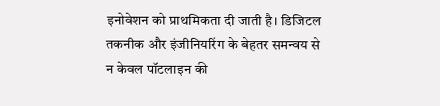इनोवेशन को प्राथमिकता दी जाती है। डिजिटल तकनीक और इंजीनियरिंग के बेहतर समन्वय से न केवल पॉटलाइन की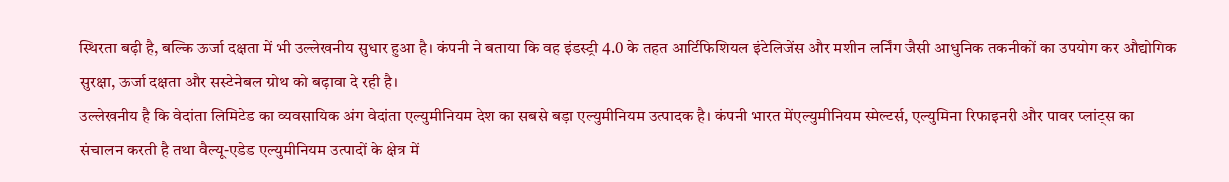स्थिरता बढ़ी है, बल्कि ऊर्जा दक्षता में भी उल्लेखनीय सुधार हुआ है। कंपनी ने बताया कि वह इंडस्ट्री 4.0 के तहत आर्टिफिशियल इंटेलिजेंस और मशीन लर्निंग जैसी आधुनिक तकनीकों का उपयोग कर औद्योगिक सुरक्षा, ऊर्जा दक्षता और सस्टेनेबल ग्रोथ को बढ़ावा दे रही है।
उल्लेखनीय है कि वेदांता लिमिटेड का व्यवसायिक अंग वेदांता एल्युमीनियम देश का सबसे बड़ा एल्युमीनियम उत्पादक है। कंपनी भारत मेंएल्युमीनियम स्मेल्टर्स, एल्युमिना रिफाइनरी और पावर प्लांट्स का संचालन करती है तथा वैल्यू-एडेड एल्युमीनियम उत्पादों के क्षेत्र में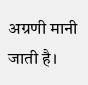अग्रणी मानी जाती है।